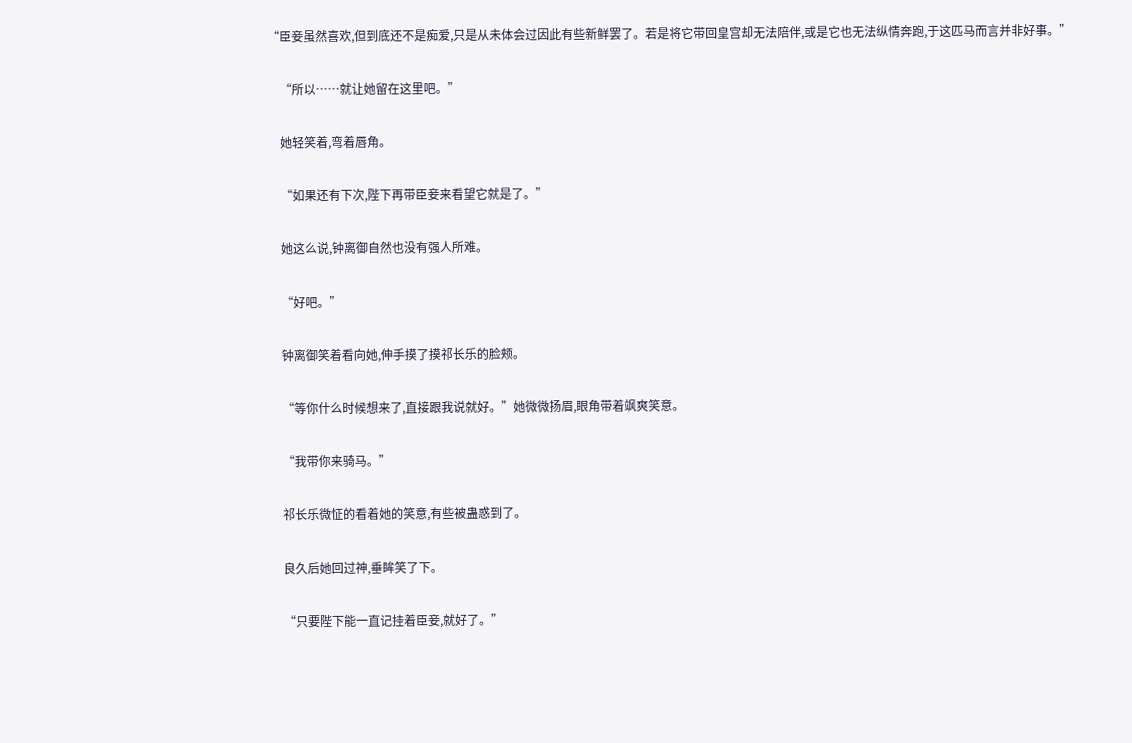“臣妾虽然喜欢,但到底还不是痴爱,只是从未体会过因此有些新鲜罢了。若是将它带回皇宫却无法陪伴,或是它也无法纵情奔跑,于这匹马而言并非好事。”

    “所以……就让她留在这里吧。”

    她轻笑着,弯着唇角。

    “如果还有下次,陛下再带臣妾来看望它就是了。”

    她这么说,钟离御自然也没有强人所难。

    “好吧。”

    钟离御笑着看向她,伸手摸了摸祁长乐的脸颊。

    “等你什么时候想来了,直接跟我说就好。”她微微扬眉,眼角带着飒爽笑意。

    “我带你来骑马。”

    祁长乐微怔的看着她的笑意,有些被蛊惑到了。

    良久后她回过神,垂眸笑了下。

    “只要陛下能一直记挂着臣妾,就好了。”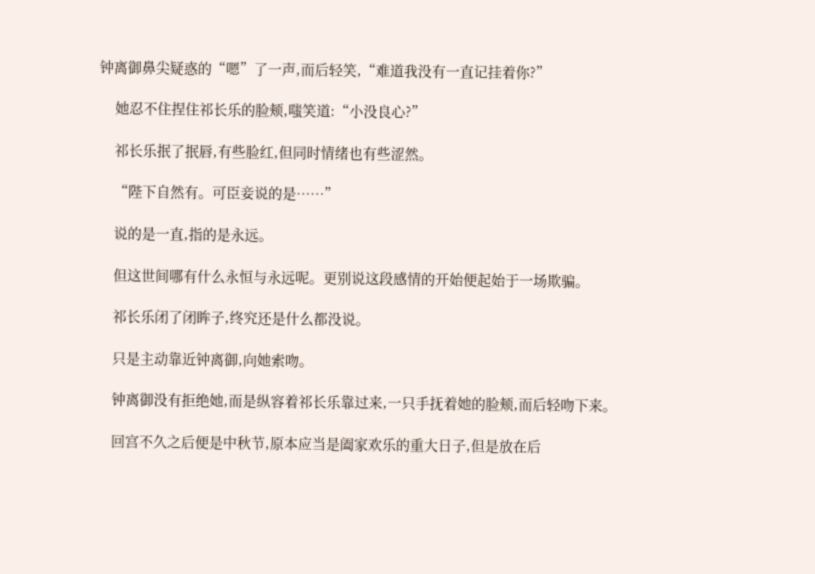钟离御鼻尖疑惑的“嗯”了一声,而后轻笑,“难道我没有一直记挂着你?”

    她忍不住捏住祁长乐的脸颊,嗤笑道:“小没良心?”

    祁长乐抿了抿唇,有些脸红,但同时情绪也有些涩然。

    “陛下自然有。可臣妾说的是……”

    说的是一直,指的是永远。

    但这世间哪有什么永恒与永远呢。更别说这段感情的开始便起始于一场欺骗。

    祁长乐闭了闭眸子,终究还是什么都没说。

    只是主动靠近钟离御,向她索吻。

    钟离御没有拒绝她,而是纵容着祁长乐靠过来,一只手抚着她的脸颊,而后轻吻下来。

    回宫不久之后便是中秋节,原本应当是阖家欢乐的重大日子,但是放在后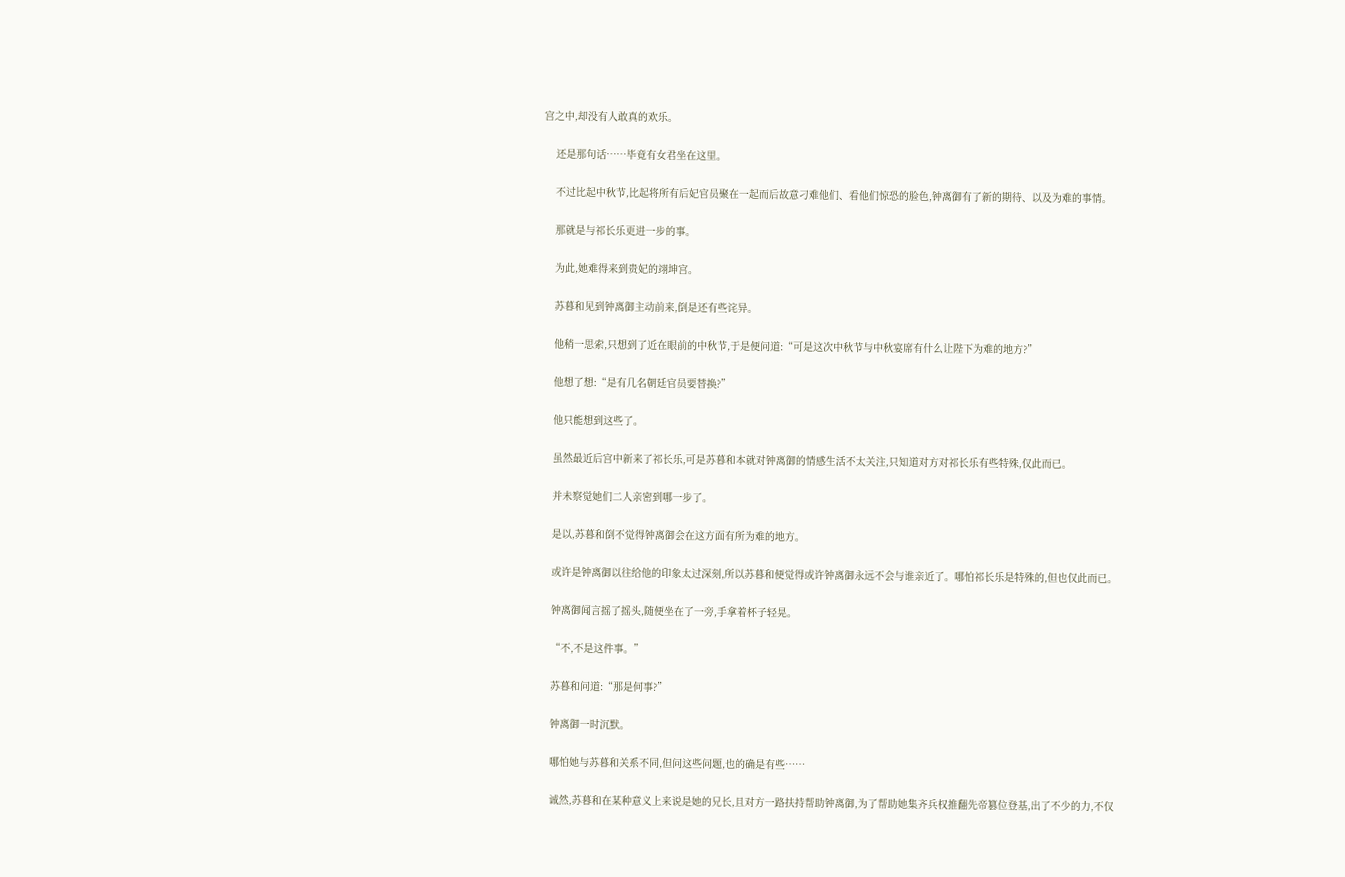宫之中,却没有人敢真的欢乐。

    还是那句话……毕竟有女君坐在这里。

    不过比起中秋节,比起将所有后妃官员聚在一起而后故意刁难他们、看他们惊恐的脸色,钟离御有了新的期待、以及为难的事情。

    那就是与祁长乐更进一步的事。

    为此,她难得来到贵妃的翊坤宫。

    苏暮和见到钟离御主动前来,倒是还有些诧异。

    他稍一思索,只想到了近在眼前的中秋节,于是便问道:“可是这次中秋节与中秋宴席有什么让陛下为难的地方?”

    他想了想:“是有几名朝廷官员要替换?”

    他只能想到这些了。

    虽然最近后宫中新来了祁长乐,可是苏暮和本就对钟离御的情感生活不太关注,只知道对方对祁长乐有些特殊,仅此而已。

    并未察觉她们二人亲密到哪一步了。

    是以,苏暮和倒不觉得钟离御会在这方面有所为难的地方。

    或许是钟离御以往给他的印象太过深刻,所以苏暮和便觉得或许钟离御永远不会与谁亲近了。哪怕祁长乐是特殊的,但也仅此而已。

    钟离御闻言摇了摇头,随便坐在了一旁,手拿着杯子轻晃。

    “不,不是这件事。”

    苏暮和问道:“那是何事?”

    钟离御一时沉默。

    哪怕她与苏暮和关系不同,但问这些问题,也的确是有些……

    诚然,苏暮和在某种意义上来说是她的兄长,且对方一路扶持帮助钟离御,为了帮助她集齐兵权推翻先帝篡位登基,出了不少的力,不仅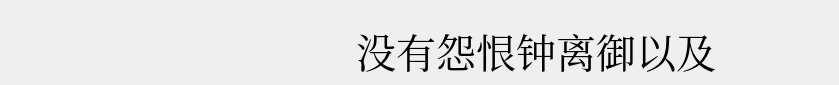没有怨恨钟离御以及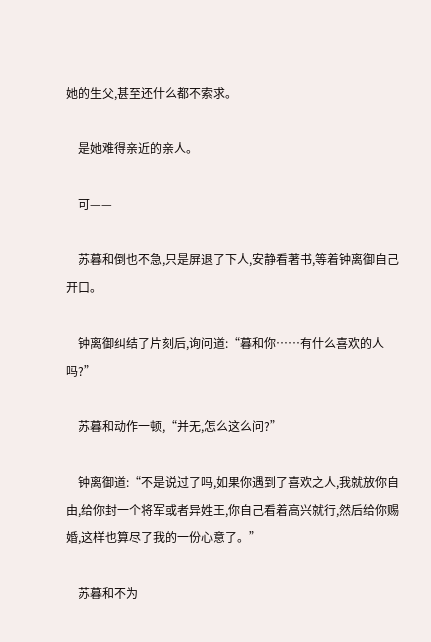她的生父,甚至还什么都不索求。

    是她难得亲近的亲人。

    可——

    苏暮和倒也不急,只是屏退了下人,安静看著书,等着钟离御自己开口。

    钟离御纠结了片刻后,询问道:“暮和你……有什么喜欢的人吗?”

    苏暮和动作一顿,“并无,怎么这么问?”

    钟离御道:“不是说过了吗,如果你遇到了喜欢之人,我就放你自由,给你封一个将军或者异姓王,你自己看着高兴就行,然后给你赐婚,这样也算尽了我的一份心意了。”

    苏暮和不为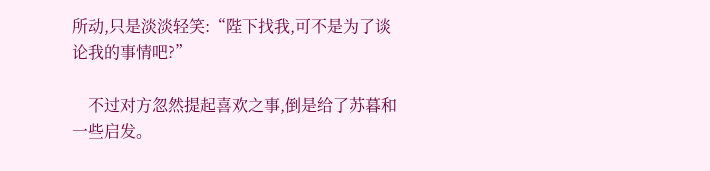所动,只是淡淡轻笑:“陛下找我,可不是为了谈论我的事情吧?”

    不过对方忽然提起喜欢之事,倒是给了苏暮和一些启发。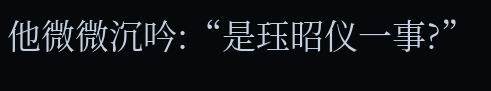他微微沉吟:“是珏昭仪一事?”